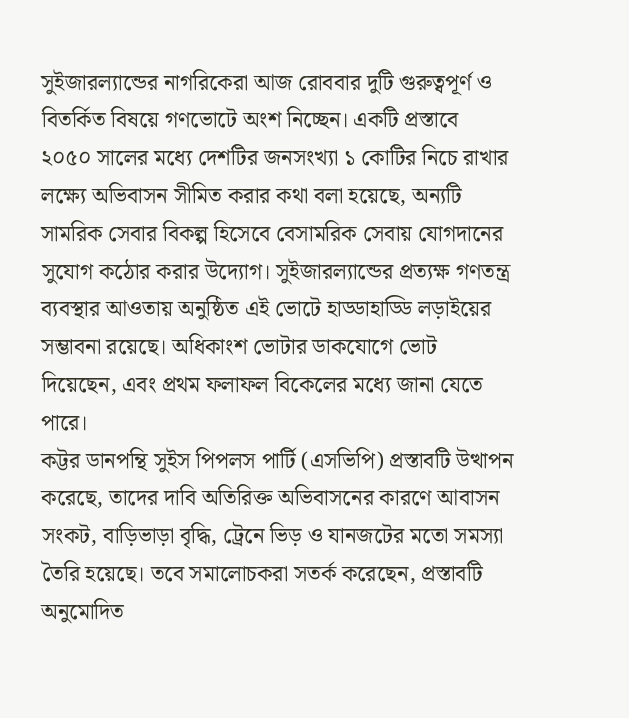সুইজারল্যান্ডের নাগরিকেরা আজ রোববার দুটি গুরুত্বপূর্ণ ও বিতর্কিত বিষয়ে গণভোটে অংশ নিচ্ছেন। একটি প্রস্তাবে ২০৫০ সালের মধ্যে দেশটির জনসংখ্যা ১ কোটির নিচে রাখার লক্ষ্যে অভিবাসন সীমিত করার কথা বলা হয়েছে, অন্যটি সামরিক সেবার বিকল্প হিসেবে বেসামরিক সেবায় যোগদানের সুযোগ কঠোর করার উদ্যোগ। সুইজারল্যান্ডের প্রত্যক্ষ গণতন্ত্র ব্যবস্থার আওতায় অনুষ্ঠিত এই ভোটে হাড্ডাহাড্ডি লড়াইয়ের সম্ভাবনা রয়েছে। অধিকাংশ ভোটার ডাকযোগে ভোট দিয়েছেন, এবং প্রথম ফলাফল বিকেলের মধ্যে জানা যেতে পারে।
কট্টর ডানপন্থি সুইস পিপলস পার্টি (এসভিপি) প্রস্তাবটি উত্থাপন করেছে, তাদের দাবি অতিরিক্ত অভিবাসনের কারণে আবাসন সংকট, বাড়িভাড়া বৃদ্ধি, ট্রেনে ভিড় ও যানজটের মতো সমস্যা তৈরি হয়েছে। তবে সমালোচকরা সতর্ক করেছেন, প্রস্তাবটি অনুমোদিত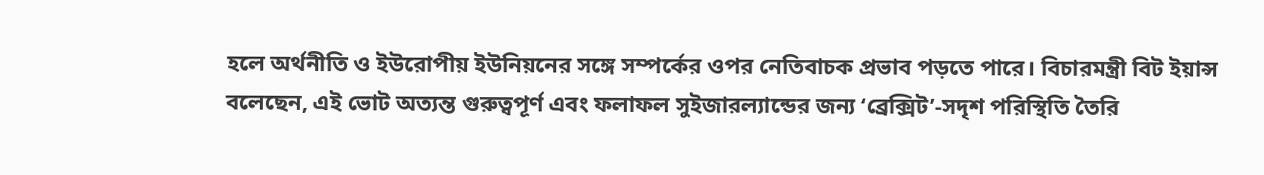হলে অর্থনীতি ও ইউরোপীয় ইউনিয়নের সঙ্গে সম্পর্কের ওপর নেতিবাচক প্রভাব পড়তে পারে। বিচারমন্ত্রী বিট ইয়ান্স বলেছেন, এই ভোট অত্যন্ত গুরুত্বপূর্ণ এবং ফলাফল সুইজারল্যান্ডের জন্য ‘ব্রেক্সিট’-সদৃশ পরিস্থিতি তৈরি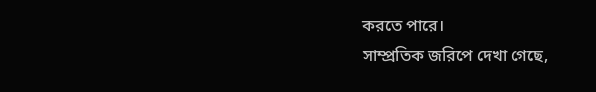করতে পারে।
সাম্প্রতিক জরিপে দেখা গেছে,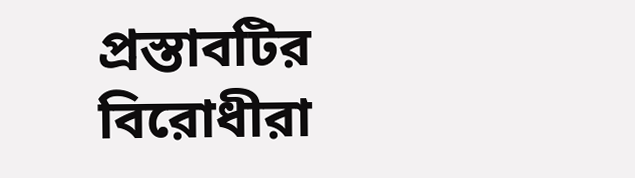প্রস্তাবটির বিরোধীরা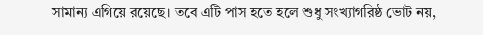সামান্য এগিয়ে রয়েছে। তবে এটি পাস হতে হলে শুধু সংখ্যাগরিষ্ঠ ভোট নয়,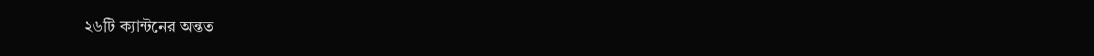২৬টি ক্যান্টনের অন্তত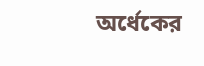অর্ধেকের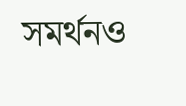সমর্থনও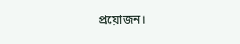প্রয়োজন।